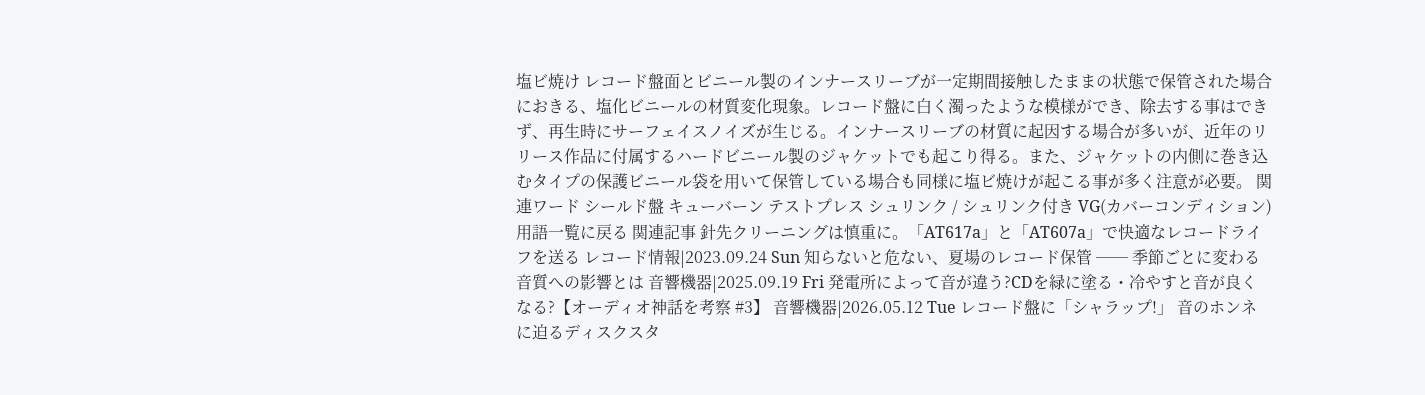塩ビ焼け レコード盤面とビニール製のインナースリーブが一定期間接触したままの状態で保管された場合におきる、塩化ビニールの材質変化現象。レコード盤に白く濁ったような模様ができ、除去する事はできず、再生時にサーフェイスノイズが生じる。インナースリーブの材質に起因する場合が多いが、近年のリリース作品に付属するハードビニール製のジャケットでも起こり得る。また、ジャケットの内側に巻き込むタイプの保護ビニール袋を用いて保管している場合も同様に塩ビ焼けが起こる事が多く注意が必要。 関連ワード シールド盤 キューバーン テストプレス シュリンク / シュリンク付き VG(カバーコンディション) 用語一覧に戻る 関連記事 針先クリーニングは慎重に。「AT617a」と「AT607a」で快適なレコードライフを送る レコード情報|2023.09.24 Sun 知らないと危ない、夏場のレコード保管 ── 季節ごとに変わる音質への影響とは 音響機器|2025.09.19 Fri 発電所によって音が違う?CDを緑に塗る・冷やすと音が良くなる?【オーディオ神話を考察 #3】 音響機器|2026.05.12 Tue レコード盤に「シャラップ!」 音のホンネに迫るディスクスタ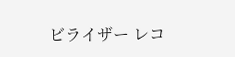ビライザー レコ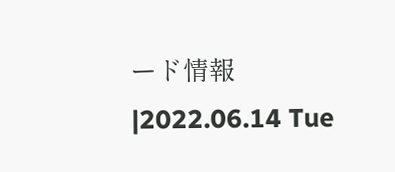ード情報|2022.06.14 Tue